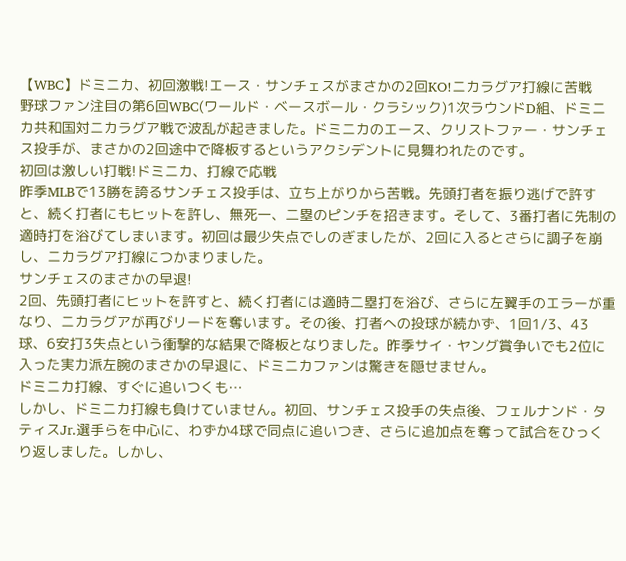【WBC】ドミニカ、初回激戦!エース・サンチェスがまさかの2回KO!ニカラグア打線に苦戦
野球ファン注目の第6回WBC(ワールド・ベースボール・クラシック)1次ラウンドD組、ドミニカ共和国対ニカラグア戦で波乱が起きました。ドミニカのエース、クリストファー・サンチェス投手が、まさかの2回途中で降板するというアクシデントに見舞われたのです。
初回は激しい打戦!ドミニカ、打線で応戦
昨季MLBで13勝を誇るサンチェス投手は、立ち上がりから苦戦。先頭打者を振り逃げで許すと、続く打者にもヒットを許し、無死一、二塁のピンチを招きます。そして、3番打者に先制の適時打を浴びてしまいます。初回は最少失点でしのぎましたが、2回に入るとさらに調子を崩し、ニカラグア打線につかまりました。
サンチェスのまさかの早退!
2回、先頭打者にヒットを許すと、続く打者には適時二塁打を浴び、さらに左翼手のエラーが重なり、ニカラグアが再びリードを奪います。その後、打者への投球が続かず、1回1/3、43球、6安打3失点という衝撃的な結果で降板となりました。昨季サイ・ヤング賞争いでも2位に入った実力派左腕のまさかの早退に、ドミニカファンは驚きを隠せません。
ドミニカ打線、すぐに追いつくも…
しかし、ドミニカ打線も負けていません。初回、サンチェス投手の失点後、フェルナンド・タティスJr.選手らを中心に、わずか4球で同点に追いつき、さらに追加点を奪って試合をひっくり返しました。しかし、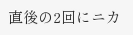直後の2回にニカ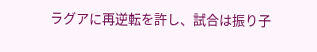ラグアに再逆転を許し、試合は振り子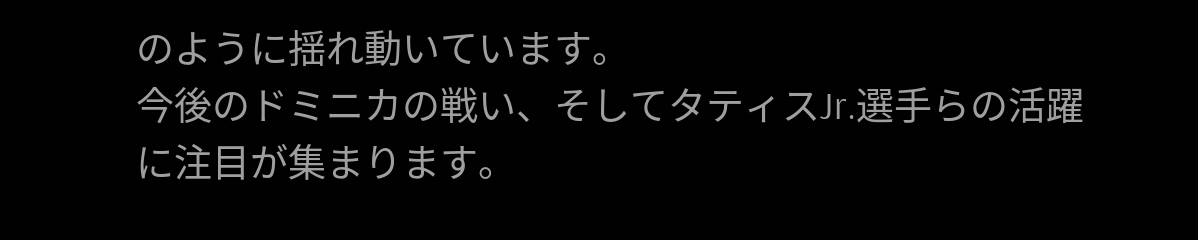のように揺れ動いています。
今後のドミニカの戦い、そしてタティスJr.選手らの活躍に注目が集まります。